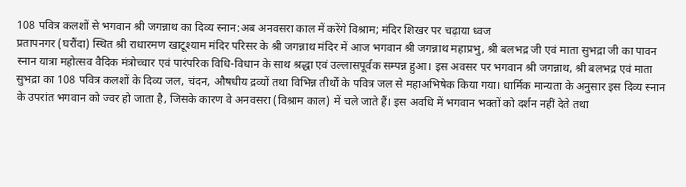108 पवित्र कलशों से भगवान श्री जगन्नाथ का दिव्य स्नान:अब अनवसरा काल में करेंगे विश्राम; मंदिर शिखर पर चढ़ाया ध्वज
प्रतापनगर (घरौंदा) स्थित श्री राधारमण खाटूश्याम मंदिर परिसर के श्री जगन्नाथ मंदिर में आज भगवान श्री जगन्नाथ महाप्रभु, श्री बलभद्र जी एवं माता सुभद्रा जी का पावन स्नान यात्रा महोत्सव वैदिक मंत्रोच्चार एवं पारंपरिक विधि-विधान के साथ श्रद्धा एवं उल्लासपूर्वक सम्पन्न हुआ। इस अवसर पर भगवान श्री जगन्नाथ, श्री बलभद्र एवं माता सुभद्रा का 108 पवित्र कलशों के दिव्य जल, चंदन, औषधीय द्रव्यों तथा विभिन्न तीर्थों के पवित्र जल से महाअभिषेक किया गया। धार्मिक मान्यता के अनुसार इस दिव्य स्नान के उपरांत भगवान को ज्वर हो जाता है, जिसके कारण वे अनवसरा (विश्राम काल) में चले जाते हैं। इस अवधि में भगवान भक्तों को दर्शन नहीं देते तथा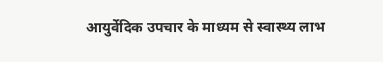आयुर्वेदिक उपचार के माध्यम से स्वास्थ्य लाभ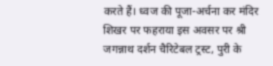करते हैं। ध्वज की पूजा-अर्चना कर मंदिर शिखर पर फहराया इस अवसर पर श्री जगन्नाथ दर्शन चैरिटेबल ट्रस्ट, पुरी के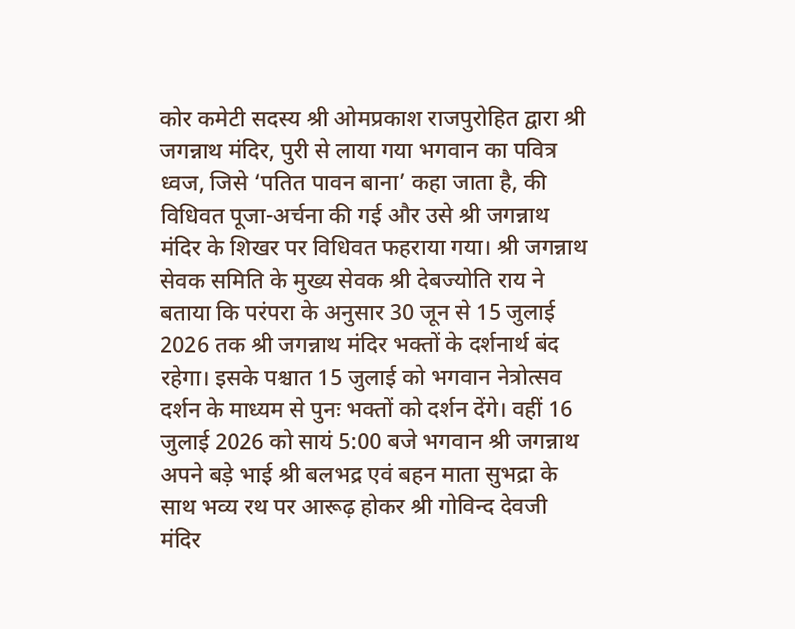कोर कमेटी सदस्य श्री ओमप्रकाश राजपुरोहित द्वारा श्री जगन्नाथ मंदिर, पुरी से लाया गया भगवान का पवित्र ध्वज, जिसे ‘पतित पावन बाना’ कहा जाता है, की विधिवत पूजा-अर्चना की गई और उसे श्री जगन्नाथ मंदिर के शिखर पर विधिवत फहराया गया। श्री जगन्नाथ सेवक समिति के मुख्य सेवक श्री देबज्योति राय ने बताया कि परंपरा के अनुसार 30 जून से 15 जुलाई 2026 तक श्री जगन्नाथ मंदिर भक्तों के दर्शनार्थ बंद रहेगा। इसके पश्चात 15 जुलाई को भगवान नेत्रोत्सव दर्शन के माध्यम से पुनः भक्तों को दर्शन देंगे। वहीं 16 जुलाई 2026 को सायं 5:00 बजे भगवान श्री जगन्नाथ अपने बड़े भाई श्री बलभद्र एवं बहन माता सुभद्रा के साथ भव्य रथ पर आरूढ़ होकर श्री गोविन्द देवजी मंदिर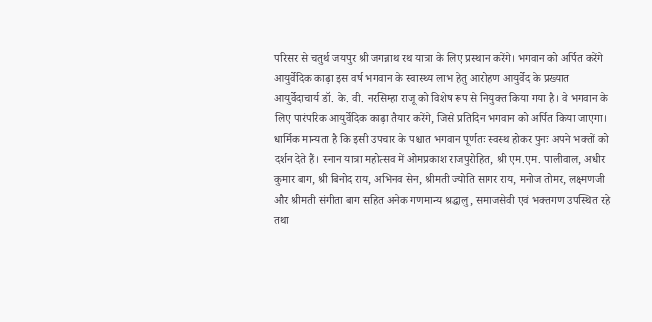परिसर से चतुर्थ जयपुर श्री जगन्नाथ रथ यात्रा के लिए प्रस्थान करेंगे। भगवान को अर्पित करेंगे आयुर्वेदिक काढ़ा इस वर्ष भगवान के स्वास्थ्य लाभ हेतु आरोहण आयुर्वेद के प्रख्यात आयुर्वेदाचार्य डॉ. के. वी. नरसिम्हा राजू को विशेष रूप से नियुक्त किया गया है। वे भगवान के लिए पारंपरिक आयुर्वेदिक काढ़ा तैयार करेंगे, जिसे प्रतिदिन भगवान को अर्पित किया जाएगा। धार्मिक मान्यता है कि इसी उपचार के पश्चात भगवान पूर्णतः स्वस्थ होकर पुनः अपने भक्तों को दर्शन देते हैं। स्नान यात्रा महोत्सव में ओमप्रकाश राजपुरोहित, श्री एम.एम. पालीवाल, अधीर कुमार बाग, श्री बिनोद राय, अभिनव सेन, श्रीमती ज्योति सागर राय, मनोज तोमर, लक्ष्मणजी और श्रीमती संगीता बाग सहित अनेक गणमान्य श्रद्धालु, समाजसेवी एवं भक्तगण उपस्थित रहे तथा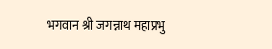भगवान श्री जगन्नाथ महाप्रभु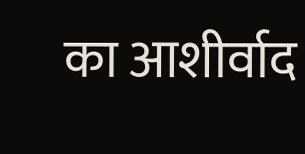का आशीर्वाद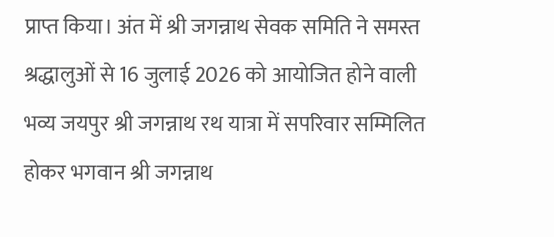प्राप्त किया। अंत में श्री जगन्नाथ सेवक समिति ने समस्त श्रद्धालुओं से 16 जुलाई 2026 को आयोजित होने वाली भव्य जयपुर श्री जगन्नाथ रथ यात्रा में सपरिवार सम्मिलित होकर भगवान श्री जगन्नाथ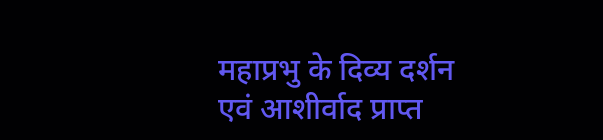महाप्रभु के दिव्य दर्शन एवं आशीर्वाद प्राप्त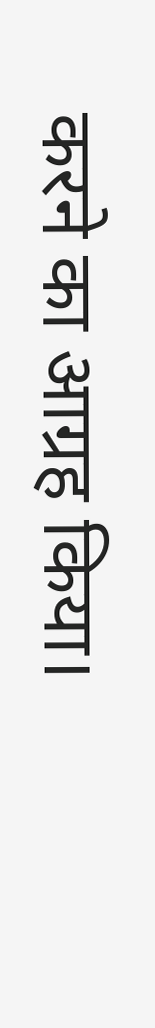करने का आग्रह किया।